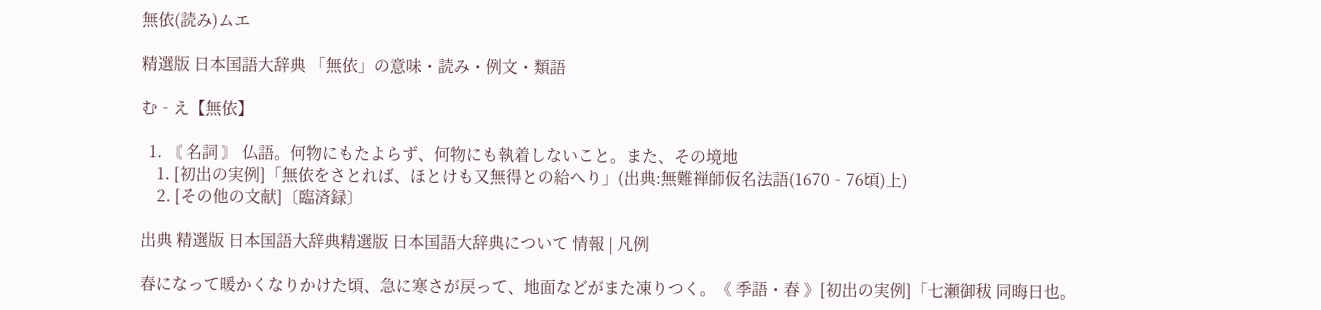無依(読み)ムエ

精選版 日本国語大辞典 「無依」の意味・読み・例文・類語

む‐え【無依】

  1. 〘 名詞 〙 仏語。何物にもたよらず、何物にも執着しないこと。また、その境地
    1. [初出の実例]「無依をさとれば、ほとけも又無得との給へり」(出典:無難禅師仮名法語(1670‐76頃)上)
    2. [その他の文献]〔臨済録〕

出典 精選版 日本国語大辞典精選版 日本国語大辞典について 情報 | 凡例

春になって暖かくなりかけた頃、急に寒さが戻って、地面などがまた凍りつく。《 季語・春 》[初出の実例]「七瀬御秡 同晦日也。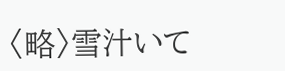〈略〉雪汁いて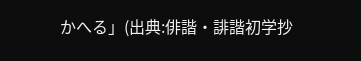かへる」(出典:俳諧・誹諧初学抄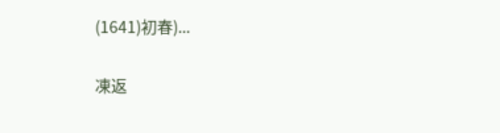(1641)初春)...

凍返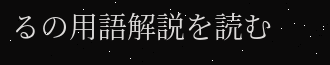るの用語解説を読む